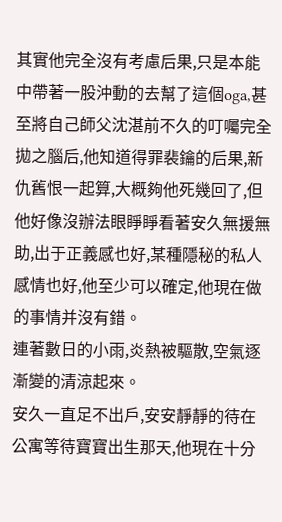其實他完全沒有考慮后果,只是本能中帶著一股沖動的去幫了這個oga,甚至將自己師父沈湛前不久的叮囑完全拋之腦后,他知道得罪裴鑰的后果,新仇舊恨一起算,大概夠他死幾回了,但他好像沒辦法眼睜睜看著安久無援無助,出于正義感也好,某種隱秘的私人感情也好,他至少可以確定,他現在做的事情并沒有錯。
連著數日的小雨,炎熱被驅散,空氣逐漸變的清涼起來。
安久一直足不出戶,安安靜靜的待在公寓等待寶寶出生那天,他現在十分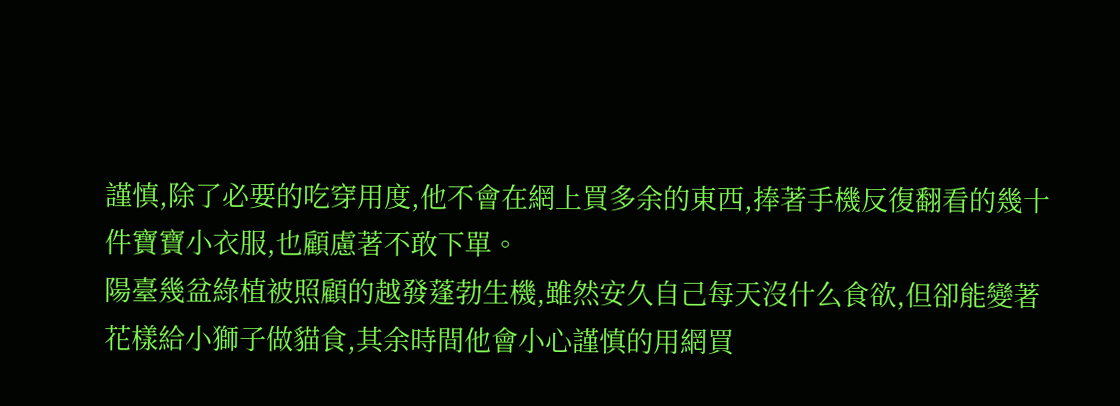謹慎,除了必要的吃穿用度,他不會在網上買多余的東西,捧著手機反復翻看的幾十件寶寶小衣服,也顧慮著不敢下單。
陽臺幾盆綠植被照顧的越發蓬勃生機,雖然安久自己每天沒什么食欲,但卻能變著花樣給小獅子做貓食,其余時間他會小心謹慎的用網買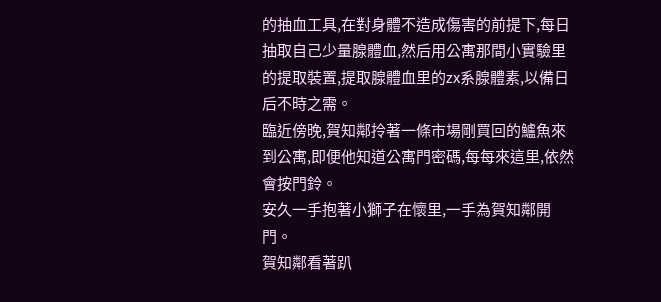的抽血工具,在對身體不造成傷害的前提下,每日抽取自己少量腺體血,然后用公寓那間小實驗里的提取裝置,提取腺體血里的zx系腺體素,以備日后不時之需。
臨近傍晚,賀知鄰拎著一條市場剛買回的鱸魚來到公寓,即便他知道公寓門密碼,每每來這里,依然會按門鈴。
安久一手抱著小獅子在懷里,一手為賀知鄰開門。
賀知鄰看著趴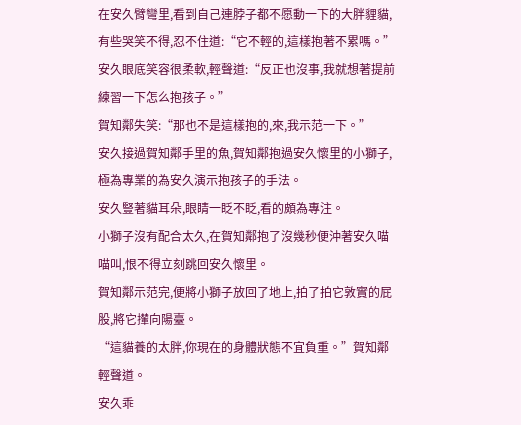在安久臂彎里,看到自己連脖子都不愿動一下的大胖貍貓,有些哭笑不得,忍不住道:“它不輕的,這樣抱著不累嗎。”
安久眼底笑容很柔軟,輕聲道:“反正也沒事,我就想著提前練習一下怎么抱孩子。”
賀知鄰失笑:“那也不是這樣抱的,來,我示范一下。”
安久接過賀知鄰手里的魚,賀知鄰抱過安久懷里的小獅子,極為專業的為安久演示抱孩子的手法。
安久豎著貓耳朵,眼睛一眨不眨,看的頗為專注。
小獅子沒有配合太久,在賀知鄰抱了沒幾秒便沖著安久喵喵叫,恨不得立刻跳回安久懷里。
賀知鄰示范完,便將小獅子放回了地上,拍了拍它敦實的屁股,將它攆向陽臺。
“這貓養的太胖,你現在的身體狀態不宜負重。”賀知鄰輕聲道。
安久乖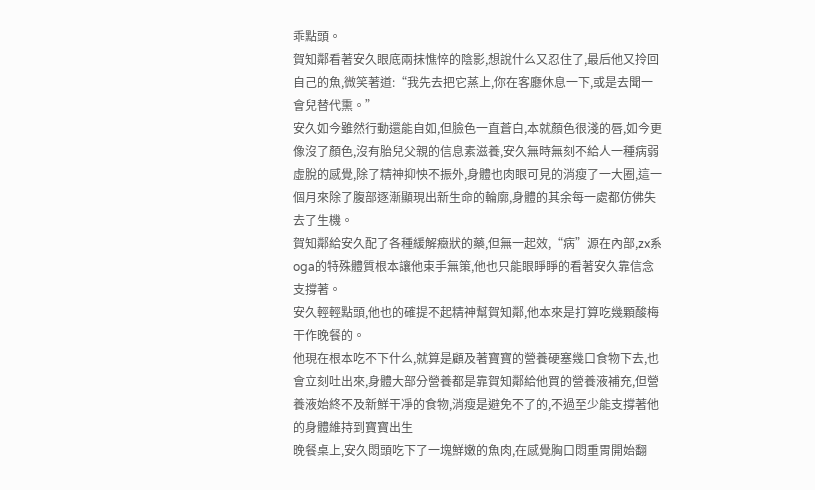乖點頭。
賀知鄰看著安久眼底兩抹憔悴的陰影,想說什么又忍住了,最后他又拎回自己的魚,微笑著道:“我先去把它蒸上,你在客廳休息一下,或是去聞一會兒替代熏。”
安久如今雖然行動還能自如,但臉色一直蒼白,本就顏色很淺的唇,如今更像沒了顏色,沒有胎兒父親的信息素滋養,安久無時無刻不給人一種病弱虛脫的感覺,除了精神抑怏不振外,身體也肉眼可見的消瘦了一大圈,這一個月來除了腹部逐漸顯現出新生命的輪廓,身體的其余每一處都仿佛失去了生機。
賀知鄰給安久配了各種緩解癥狀的藥,但無一起效,“病”源在內部,zx系oga的特殊體質根本讓他束手無策,他也只能眼睜睜的看著安久靠信念支撐著。
安久輕輕點頭,他也的確提不起精神幫賀知鄰,他本來是打算吃幾顆酸梅干作晚餐的。
他現在根本吃不下什么,就算是顧及著寶寶的營養硬塞幾口食物下去,也會立刻吐出來,身體大部分營養都是靠賀知鄰給他買的營養液補充,但營養液始終不及新鮮干凈的食物,消瘦是避免不了的,不過至少能支撐著他的身體維持到寶寶出生
晚餐桌上,安久悶頭吃下了一塊鮮嫩的魚肉,在感覺胸口悶重胃開始翻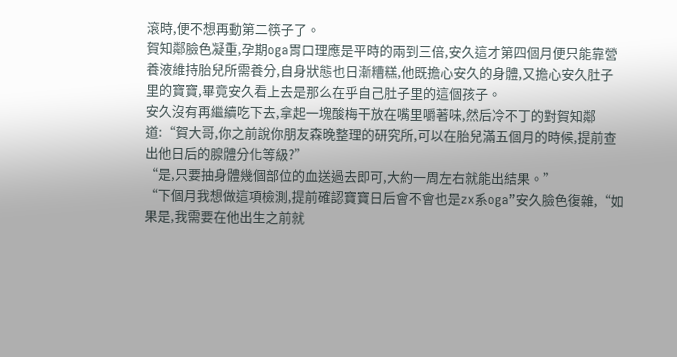滾時,便不想再動第二筷子了。
賀知鄰臉色凝重,孕期oga胃口理應是平時的兩到三倍,安久這才第四個月便只能靠營養液維持胎兒所需養分,自身狀態也日漸糟糕,他既擔心安久的身體,又擔心安久肚子里的寶寶,畢竟安久看上去是那么在乎自己肚子里的這個孩子。
安久沒有再繼續吃下去,拿起一塊酸梅干放在嘴里嚼著味,然后冷不丁的對賀知鄰道:“賀大哥,你之前說你朋友森晚整理的研究所,可以在胎兒滿五個月的時候,提前查出他日后的腺體分化等級?”
“是,只要抽身體幾個部位的血送過去即可,大約一周左右就能出結果。”
“下個月我想做這項檢測,提前確認寶寶日后會不會也是zx系oga”安久臉色復雜,“如果是,我需要在他出生之前就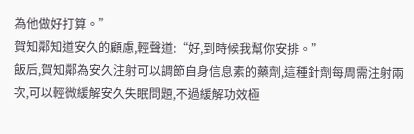為他做好打算。”
賀知鄰知道安久的顧慮,輕聲道:“好,到時候我幫你安排。”
飯后,賀知鄰為安久注射可以調節自身信息素的藥劑,這種針劑每周需注射兩次,可以輕微緩解安久失眠問題,不過緩解功效極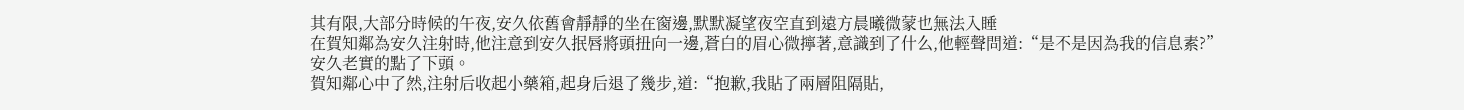其有限,大部分時候的午夜,安久依舊會靜靜的坐在窗邊,默默凝望夜空直到遠方晨曦微蒙也無法入睡
在賀知鄰為安久注射時,他注意到安久抿唇將頭扭向一邊,蒼白的眉心微擰著,意識到了什么,他輕聲問道:“是不是因為我的信息素?”
安久老實的點了下頭。
賀知鄰心中了然,注射后收起小藥箱,起身后退了幾步,道:“抱歉,我貼了兩層阻隔貼,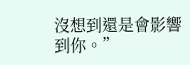沒想到還是會影響到你。”